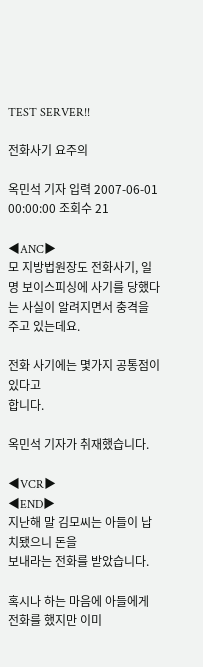TEST SERVER!!

전화사기 요주의

옥민석 기자 입력 2007-06-01 00:00:00 조회수 21

◀ANC▶
모 지방법원장도 전화사기, 일명 보이스피싱에 사기를 당했다는 사실이 알려지면서 충격을
주고 있는데요.

전화 사기에는 몇가지 공통점이 있다고
합니다.

옥민석 기자가 취재했습니다.

◀VCR▶
◀END▶
지난해 말 김모씨는 아들이 납치됐으니 돈을
보내라는 전화를 받았습니다.

혹시나 하는 마음에 아들에게 전화를 했지만 이미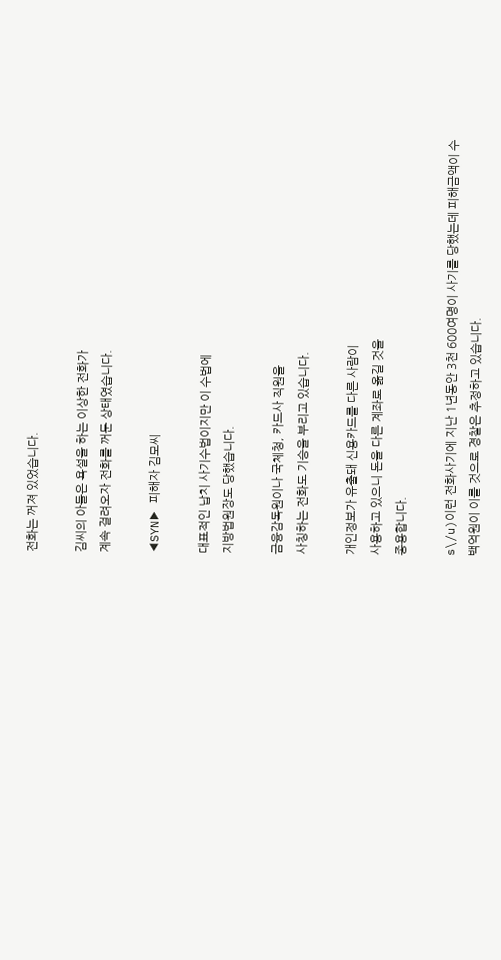전화는 꺼져 있었습니다.

김씨의 아들은 욕설을 하는 이상한 전화가
계속 걸려오자 전화를 꺼둔 상태였습니다.

◀SYN▶ 피해자 김모씨

대표적인 납치 사기수법이지만 이 수법에
지방법원장도 당했습니다.

금융감독원이나 국체청, 카드사 직원을
사칭하는 전화도 기승을 부리고 있습니다.

개인정보가 유출돼 신용카드를 다른 사람이
사용하고 있으니 돈을 다른 계좌로 옮길 것을
종용합니다.

s\/u)이런 전화사기에 지난 1년동안 3천 600여명이 사기를 당했는데 피해금액이 수백억원이 이를 것으로 경찰은 추정하고 있습니다.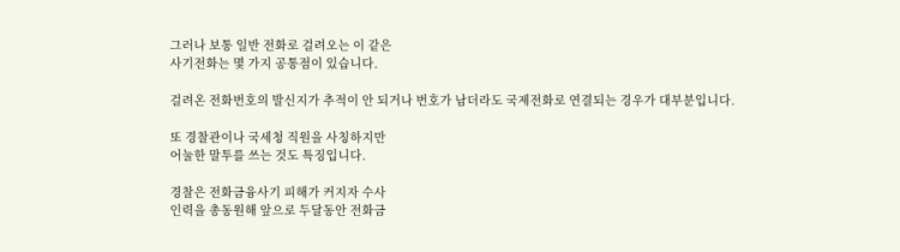그러나 보통 일반 전화로 걸려오는 이 같은
사기전화는 몇 가지 공통점이 있습니다.

걸려온 전화번호의 발신지가 추적이 안 되거나 번호가 남더라도 국제전화로 연결되는 경우가 대부분입니다.

또 경찰관이나 국세청 직원을 사칭하지만
어눌한 말투를 쓰는 것도 특징입니다.

경찰은 전화금융사기 피해가 커지자 수사
인력을 총동원해 앞으로 두달동안 전화금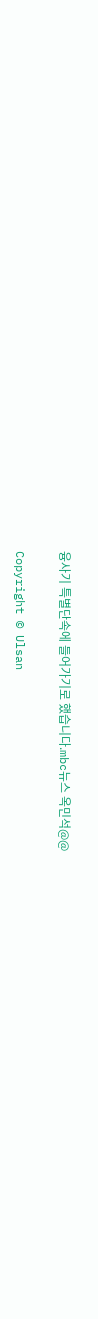융사기 특별단속에 들어가기로 했습니다.mbc뉴스 옥민석@@

Copyright © Ulsan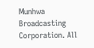Munhwa Broadcasting Corporation. All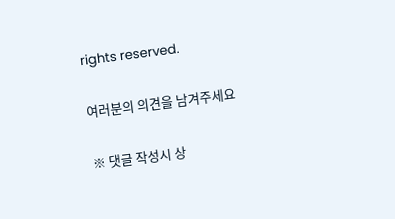rights reserved.

여러분의 의견을 남겨주세요

※ 댓글 작성시 상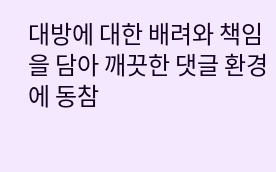대방에 대한 배려와 책임을 담아 깨끗한 댓글 환경에 동참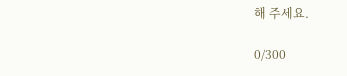해 주세요.

0/300